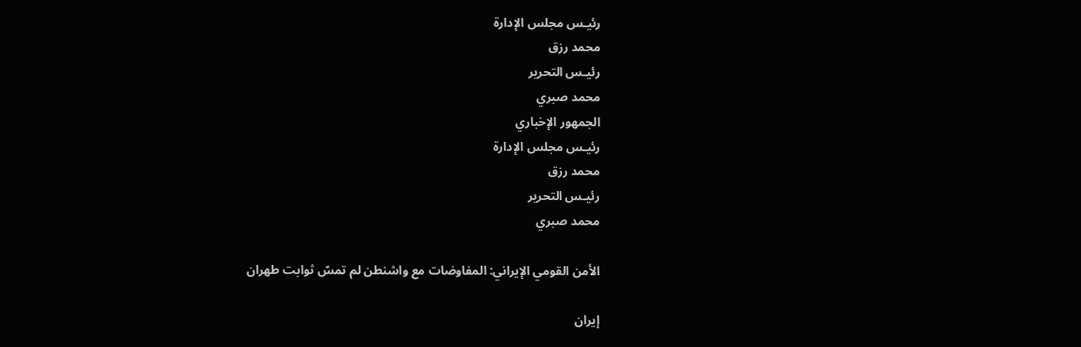رئيـس مجلس الإدارة
محمد رزق
رئيـس التحرير
محمد صبري
الجمهور الإخباري
رئيـس مجلس الإدارة
محمد رزق
رئيـس التحرير
محمد صبري

الأمن القومي الإيراني: المفاوضات مع واشنطن لم تمسّ ثوابت طهران

إيران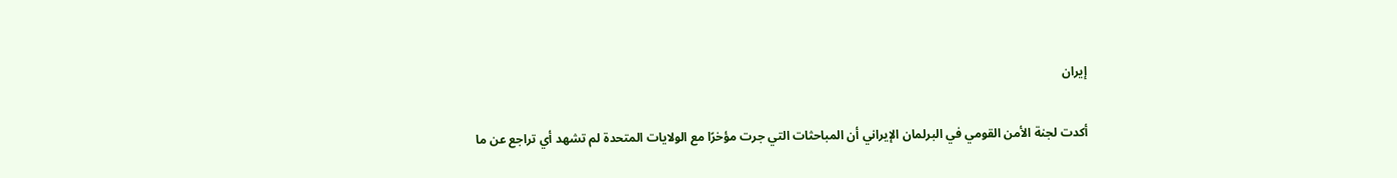إيران

أكدت لجنة الأمن القومي في البرلمان الإيراني أن المباحثات التي جرت مؤخرًا مع الولايات المتحدة لم تشهد أي تراجع عن ما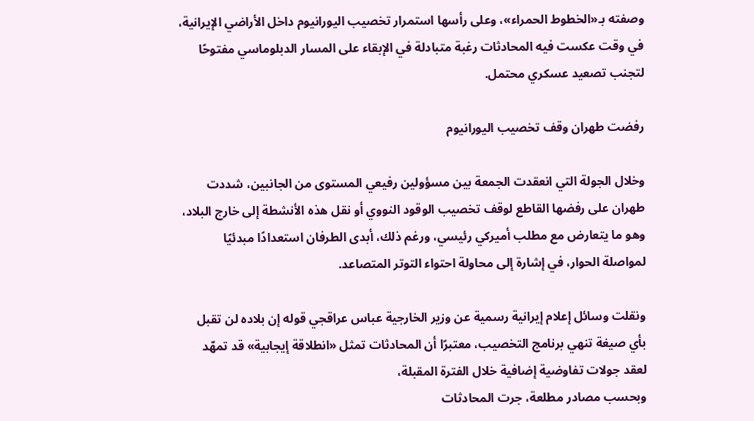وصفته بـ«الخطوط الحمراء»، وعلى رأسها استمرار تخصيب اليورانيوم داخل الأراضي الإيرانية، في وقت عكست فيه المحادثات رغبة متبادلة في الإبقاء على المسار الدبلوماسي مفتوحًا لتجنب تصعيد عسكري محتمل.

رفضت طهران وقف تخصيب اليورانيوم

وخلال الجولة التي انعقدت الجمعة بين مسؤولين رفيعي المستوى من الجانبين، شددت طهران على رفضها القاطع لوقف تخصيب الوقود النووي أو نقل هذه الأنشطة إلى خارج البلاد، وهو ما يتعارض مع مطلب أميركي رئيسي، ورغم ذلك، أبدى الطرفان استعدادًا مبدئيًا لمواصلة الحوار، في إشارة إلى محاولة احتواء التوتر المتصاعد.

ونقلت وسائل إعلام إيرانية رسمية عن وزير الخارجية عباس عراقجي قوله إن بلاده لن تقبل بأي صيغة تنهي برنامج التخصيب، معتبرًا أن المحادثات تمثل «انطلاقة إيجابية» قد تمهّد لعقد جولات تفاوضية إضافية خلال الفترة المقبلة،
وبحسب مصادر مطلعة، جرت المحادثات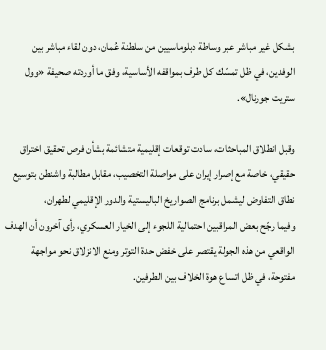بشكل غير مباشر عبر وساطة دبلوماسيين من سلطنة عُمان، دون لقاء مباشر بين الوفدين، في ظل تمسّك كل طرف بمواقفه الأساسية، وفق ما أوردته صحيفة «وول ستريت جورنال».

وقبل انطلاق المباحثات، سادت توقعات إقليمية متشائمة بشأن فرص تحقيق اختراق حقيقي، خاصة مع إصرار إيران على مواصلة التخصيب، مقابل مطالبة واشنطن بتوسيع نطاق التفاوض ليشمل برنامج الصواريخ الباليستية والدور الإقليمي لطهران،
وفيما رجّح بعض المراقبين احتمالية اللجوء إلى الخيار العسكري، رأى آخرون أن الهدف الواقعي من هذه الجولة يقتصر على خفض حدة التوتر ومنع الانزلاق نحو مواجهة مفتوحة، في ظل اتساع هوة الخلاف بين الطرفين.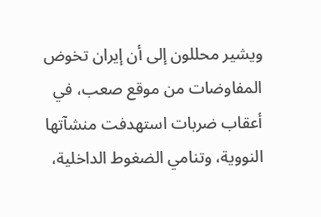ويشير محللون إلى أن إيران تخوض المفاوضات من موقع صعب، في أعقاب ضربات استهدفت منشآتها النووية، وتنامي الضغوط الداخلية،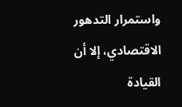واستمرار التدهور الاقتصادي، إلا أن القيادة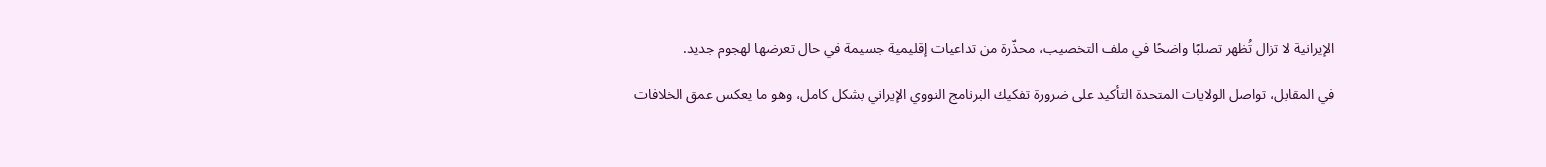الإيرانية لا تزال تُظهر تصلبًا واضحًا في ملف التخصيب، محذّرة من تداعيات إقليمية جسيمة في حال تعرضها لهجوم جديد.

في المقابل، تواصل الولايات المتحدة التأكيد على ضرورة تفكيك البرنامج النووي الإيراني بشكل كامل، وهو ما يعكس عمق الخلافات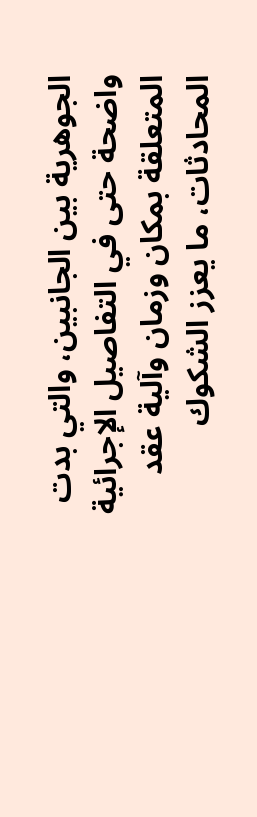الجوهرية بين الجانبين، والتي بدت واضحة حتى في التفاصيل الإجرائية المتعلقة بمكان وزمان وآلية عقد المحادثات، ما يعزز الشكوك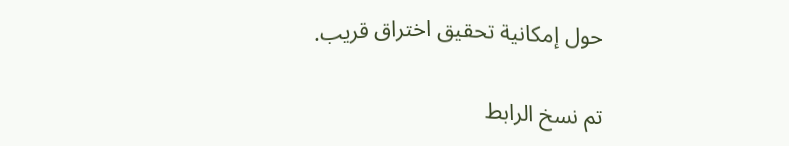حول إمكانية تحقيق اختراق قريب.

تم نسخ الرابط